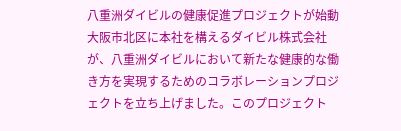八重洲ダイビルの健康促進プロジェクトが始動
大阪市北区に本社を構えるダイビル株式会社が、八重洲ダイビルにおいて新たな健康的な働き方を実現するためのコラボレーションプロジェクトを立ち上げました。このプロジェクト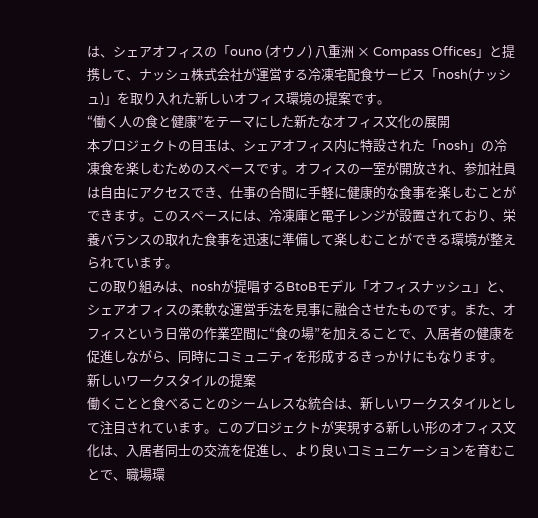は、シェアオフィスの「ouno (オウノ) 八重洲 × Compass Offices」と提携して、ナッシュ株式会社が運営する冷凍宅配食サービス「nosh(ナッシュ)」を取り入れた新しいオフィス環境の提案です。
“働く人の食と健康”をテーマにした新たなオフィス文化の展開
本プロジェクトの目玉は、シェアオフィス内に特設された「nosh」の冷凍食を楽しむためのスペースです。オフィスの一室が開放され、参加社員は自由にアクセスでき、仕事の合間に手軽に健康的な食事を楽しむことができます。このスペースには、冷凍庫と電子レンジが設置されており、栄養バランスの取れた食事を迅速に準備して楽しむことができる環境が整えられています。
この取り組みは、noshが提唱するBtoBモデル「オフィスナッシュ」と、シェアオフィスの柔軟な運営手法を見事に融合させたものです。また、オフィスという日常の作業空間に“食の場”を加えることで、入居者の健康を促進しながら、同時にコミュニティを形成するきっかけにもなります。
新しいワークスタイルの提案
働くことと食べることのシームレスな統合は、新しいワークスタイルとして注目されています。このプロジェクトが実現する新しい形のオフィス文化は、入居者同士の交流を促進し、より良いコミュニケーションを育むことで、職場環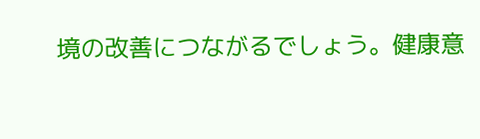境の改善につながるでしょう。健康意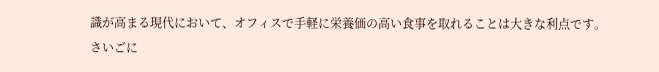識が高まる現代において、オフィスで手軽に栄養価の高い食事を取れることは大きな利点です。
さいごに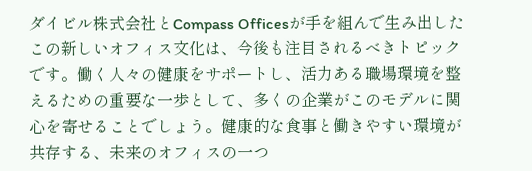ダイビル株式会社とCompass Officesが手を組んで生み出したこの新しいオフィス文化は、今後も注目されるべきトピックです。働く人々の健康をサポートし、活力ある職場環境を整えるための重要な一歩として、多くの企業がこのモデルに関心を寄せることでしょう。健康的な食事と働きやすい環境が共存する、未来のオフィスの一つ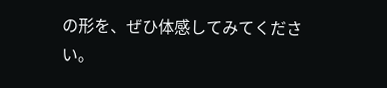の形を、ぜひ体感してみてください。